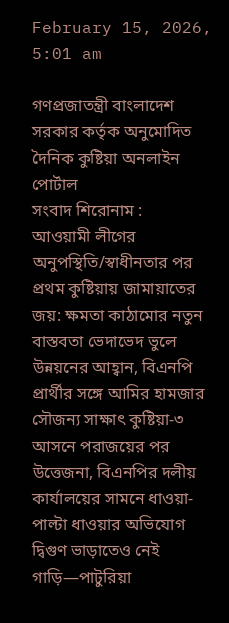February 15, 2026, 5:01 am

গণপ্রজাতন্ত্রী বাংলাদেশ সরকার কর্তৃক অনুমোদিত দৈনিক কুষ্টিয়া অনলাইন পোর্টাল
সংবাদ শিরোনাম :
আওয়ামী লীগের অনুপস্থিতি/স্বাধীনতার পর প্রথম কুষ্টিয়ায় জামায়াতের জয়: ক্ষমতা কাঠামোর নতুন বাস্তবতা ভেদাভেদ ভুলে উন্নয়নের আহ্বান, বিএনপি প্রার্থীর সঙ্গে আমির হামজার সৌজন্য সাক্ষাৎ কুষ্টিয়া-৩ আসনে পরাজয়ের পর উত্তেজনা, বিএনপির দলীয় কার্যালয়ের সামনে ধাওয়া-পাল্টা ধাওয়ার অভিযোগ দ্বিগুণ ভাড়াতেও নেই গাড়ি—পাটুরিয়া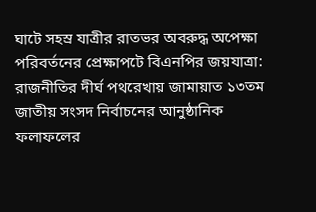ঘাটে সহস্র যাত্রীর রাতভর অবরুদ্ধ অপেক্ষা পরিবর্তনের প্রেক্ষাপটে বিএনপির জয়যাত্রা: রাজনীতির দীর্ঘ পথরেখায় জামায়াত ১৩তম জাতীয় সংসদ নির্বাচনের আনুষ্ঠানিক ফলাফলের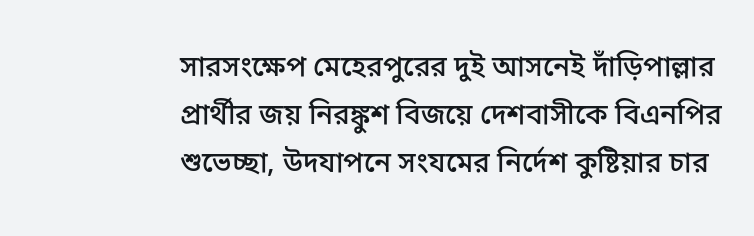সারসংক্ষেপ মেহেরপুরের দুই আসনেই দাঁড়িপাল্লার প্রার্থীর জয় নিরঙ্কুশ বিজয়ে দেশবাসীকে বিএনপির শুভেচ্ছা, উদযাপনে সংযমের নির্দেশ কুষ্টিয়ার চার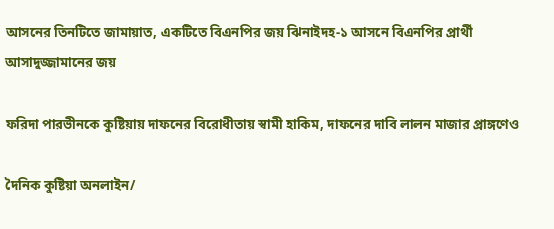আসনের তিনটিতে জামায়াত, একটিতে বিএনপির জয় ঝিনাইদহ-১ আসনে বিএনপির প্রার্থী আসাদুজ্জামানের জয়

ফরিদা পারভীনকে কুষ্টিয়ায় দাফনের বিরোধীতায় স্বামী হাকিম, দাফনের দাবি লালন মাজার প্রাঙ্গণেও

দৈনিক কুষ্টিয়া অনলাইন/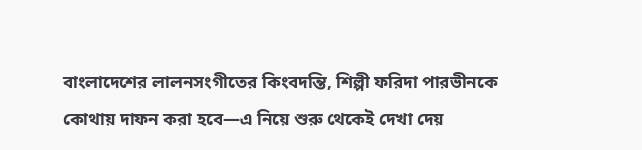বাংলাদেশের লালনসংগীতের কিংবদন্তি, শিল্পী ফরিদা পারভীনকে কোথায় দাফন করা হবে—এ নিয়ে শুরু থেকেই দেখা দেয়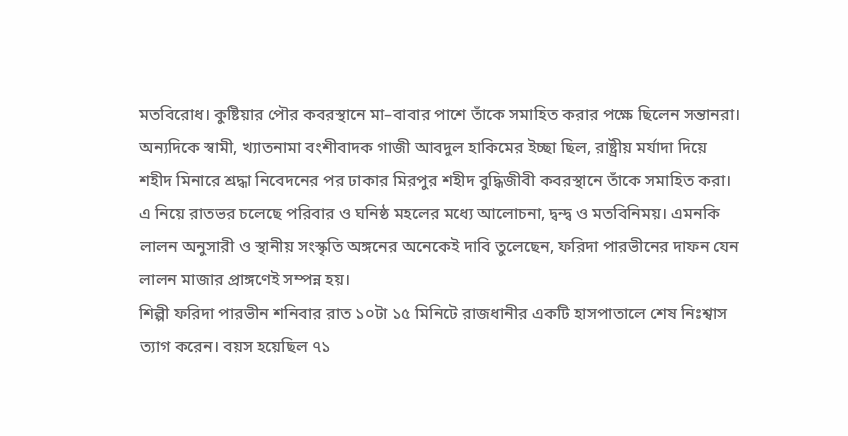মতবিরোধ। কুষ্টিয়ার পৌর কবরস্থানে মা–বাবার পাশে তাঁকে সমাহিত করার পক্ষে ছিলেন সন্তানরা। অন্যদিকে স্বামী, খ্যাতনামা বংশীবাদক গাজী আবদুল হাকিমের ইচ্ছা ছিল, রাষ্ট্রীয় মর্যাদা দিয়ে শহীদ মিনারে শ্রদ্ধা নিবেদনের পর ঢাকার মিরপুর শহীদ বুদ্ধিজীবী কবরস্থানে তাঁকে সমাহিত করা। এ নিয়ে রাতভর চলেছে পরিবার ও ঘনিষ্ঠ মহলের মধ্যে আলোচনা, দ্বন্দ্ব ও মতবিনিময়। এমনকি লালন অনুসারী ও স্থানীয় সংস্কৃতি অঙ্গনের অনেকেই দাবি তুলেছেন, ফরিদা পারভীনের দাফন যেন লালন মাজার প্রাঙ্গণেই সম্পন্ন হয়।
শিল্পী ফরিদা পারভীন শনিবার রাত ১০টা ১৫ মিনিটে রাজধানীর একটি হাসপাতালে শেষ নিঃশ্বাস ত্যাগ করেন। বয়স হয়েছিল ৭১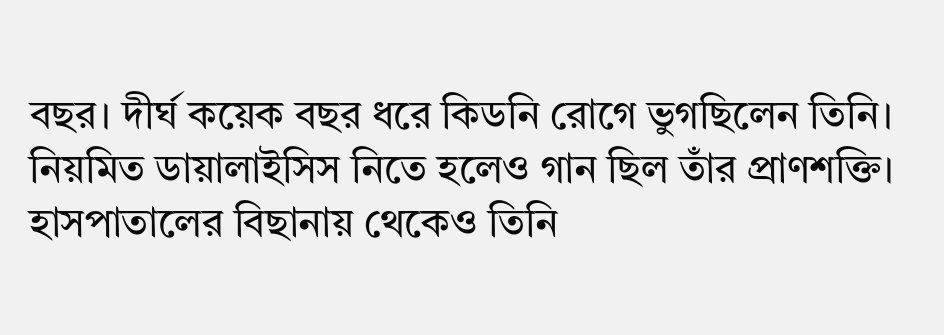বছর। দীর্ঘ কয়েক বছর ধরে কিডনি রোগে ভুগছিলেন তিনি। নিয়মিত ডায়ালাইসিস নিতে হলেও গান ছিল তাঁর প্রাণশক্তি। হাসপাতালের বিছানায় থেকেও তিনি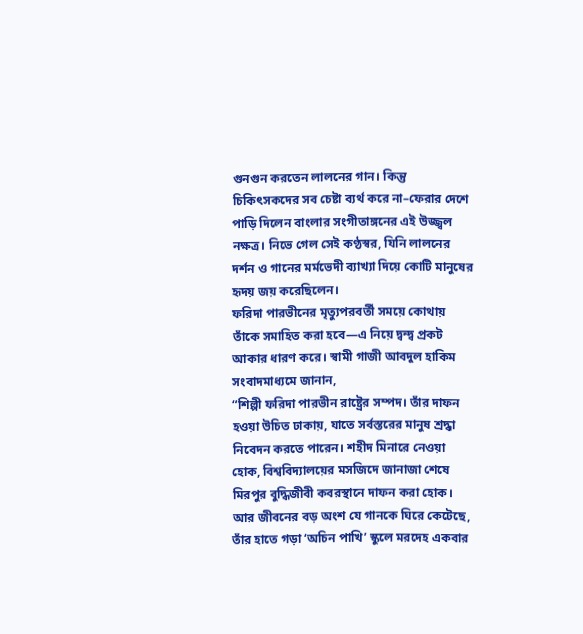গুনগুন করতেন লালনের গান। কিন্তু চিকিৎসকদের সব চেষ্টা ব্যর্থ করে না–ফেরার দেশে পাড়ি দিলেন বাংলার সংগীতাঙ্গনের এই উজ্জ্বল নক্ষত্র। নিভে গেল সেই কণ্ঠস্বর, যিনি লালনের দর্শন ও গানের মর্মভেদী ব্যাখ্যা দিয়ে কোটি মানুষের হৃদয় জয় করেছিলেন।
ফরিদা পারভীনের মৃত্যুপরবর্তী সময়ে কোথায় তাঁকে সমাহিত করা হবে—এ নিয়ে দ্বন্দ্ব প্রকট আকার ধারণ করে। স্বামী গাজী আবদুল হাকিম সংবাদমাধ্যমে জানান,
“শিল্পী ফরিদা পারভীন রাষ্ট্রের সম্পদ। তাঁর দাফন হওয়া উচিত ঢাকায়, যাতে সর্বস্তরের মানুষ শ্রদ্ধা নিবেদন করতে পারেন। শহীদ মিনারে নেওয়া হোক, বিশ্ববিদ্যালয়ের মসজিদে জানাজা শেষে মিরপুর বুদ্ধিজীবী কবরস্থানে দাফন করা হোক। আর জীবনের বড় অংশ যে গানকে ঘিরে কেটেছে, তাঁর হাতে গড়া ‘অচিন পাখি’ স্কুলে মরদেহ একবার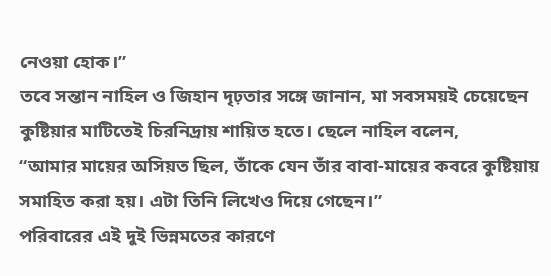নেওয়া হোক।”
তবে সন্তান নাহিল ও জিহান দৃঢ়তার সঙ্গে জানান, মা সবসময়ই চেয়েছেন কুষ্টিয়ার মাটিতেই চিরনিদ্রায় শায়িত হতে। ছেলে নাহিল বলেন,
“আমার মায়ের অসিয়ত ছিল, তাঁকে যেন তাঁর বাবা-মায়ের কবরে কুষ্টিয়ায় সমাহিত করা হয়। এটা তিনি লিখেও দিয়ে গেছেন।”
পরিবারের এই দুই ভিন্নমতের কারণে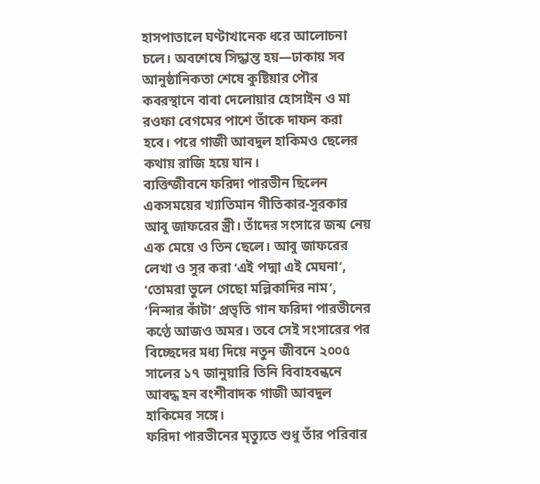হাসপাতালে ঘণ্টাখানেক ধরে আলোচনা চলে। অবশেষে সিদ্ধান্ত হয়—ঢাকায় সব আনুষ্ঠানিকতা শেষে কুষ্টিয়ার পৌর কবরস্থানে বাবা দেলোয়ার হোসাইন ও মা রওফা বেগমের পাশে তাঁকে দাফন করা হবে। পরে গাজী আবদুল হাকিমও ছেলের কথায় রাজি হয়ে যান।
ব্যক্তিজীবনে ফরিদা পারভীন ছিলেন একসময়ের খ্যাতিমান গীতিকার-সুরকার আবু জাফরের স্ত্রী। তাঁদের সংসারে জন্ম নেয় এক মেয়ে ও তিন ছেলে। আবু জাফরের লেখা ও সুর করা ‘এই পদ্মা এই মেঘনা’, ‘তোমরা ভুলে গেছো মল্লিকাদির নাম’, ‘নিন্দার কাঁটা’ প্রভৃতি গান ফরিদা পারভীনের কণ্ঠে আজও অমর। তবে সেই সংসারের পর বিচ্ছেদের মধ্য দিয়ে নতুন জীবনে ২০০৫ সালের ১৭ জানুয়ারি তিনি বিবাহবন্ধনে আবদ্ধ হন বংশীবাদক গাজী আবদুল হাকিমের সঙ্গে।
ফরিদা পারভীনের মৃত্যুতে শুধু তাঁর পরিবার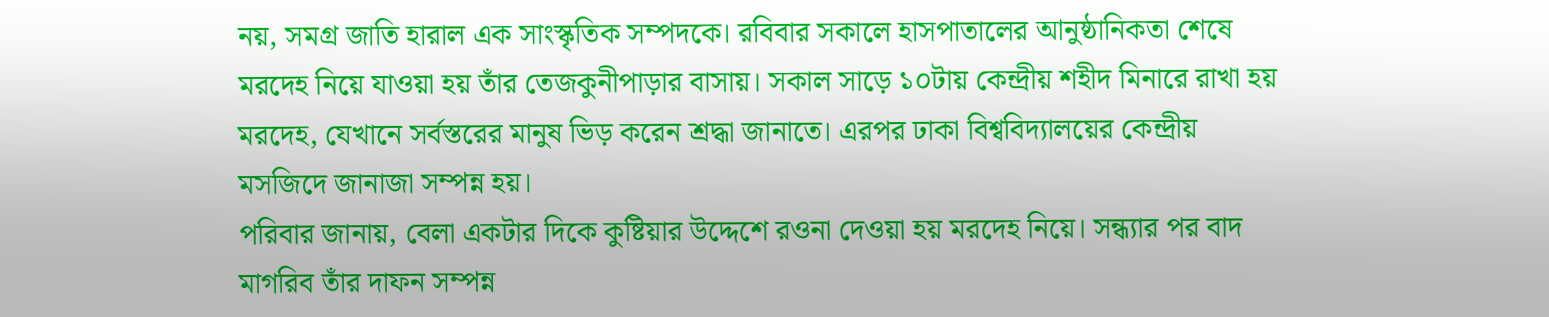নয়, সমগ্র জাতি হারাল এক সাংস্কৃতিক সম্পদকে। রবিবার সকালে হাসপাতালের আনুষ্ঠানিকতা শেষে মরদেহ নিয়ে যাওয়া হয় তাঁর তেজকুনীপাড়ার বাসায়। সকাল সাড়ে ১০টায় কেন্দ্রীয় শহীদ মিনারে রাখা হয় মরদেহ, যেখানে সর্বস্তরের মানুষ ভিড় করেন শ্রদ্ধা জানাতে। এরপর ঢাকা বিশ্ববিদ্যালয়ের কেন্দ্রীয় মসজিদে জানাজা সম্পন্ন হয়।
পরিবার জানায়, বেলা একটার দিকে কুষ্টিয়ার উদ্দেশে রওনা দেওয়া হয় মরদেহ নিয়ে। সন্ধ্যার পর বাদ মাগরিব তাঁর দাফন সম্পন্ন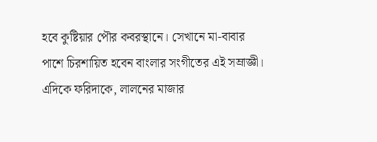হবে কুষ্টিয়ার পৌর কবরস্থানে। সেখানে মা-বাবার পাশে চিরশায়িত হবেন বাংলার সংগীতের এই সম্রাজ্ঞী।
এদিকে ফরিদাকে, লালনের মাজার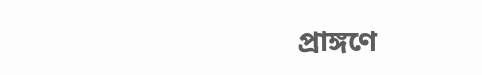প্রাঙ্গণে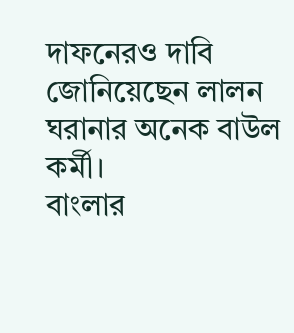দাফনেরও দাবি জোনিয়েছেন লালন ঘরানার অনেক বাউল কর্মী।
বাংলার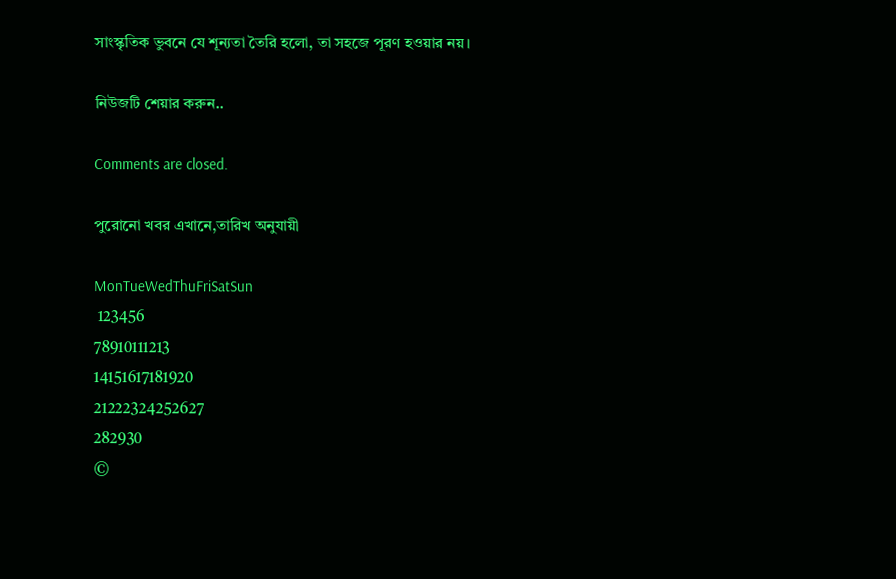সাংস্কৃতিক ভুবনে যে শূন্যতা তৈরি হলো, তা সহজে পূরণ হওয়ার নয়।

নিউজটি শেয়ার করুন..

Comments are closed.

পুরোনো খবর এখানে,তারিখ অনুযায়ী

MonTueWedThuFriSatSun
 123456
78910111213
14151617181920
21222324252627
282930
©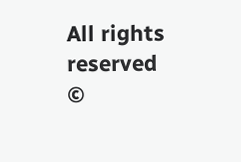All rights reserved ©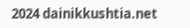2024 dainikkushtia.net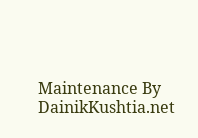Maintenance By DainikKushtia.net